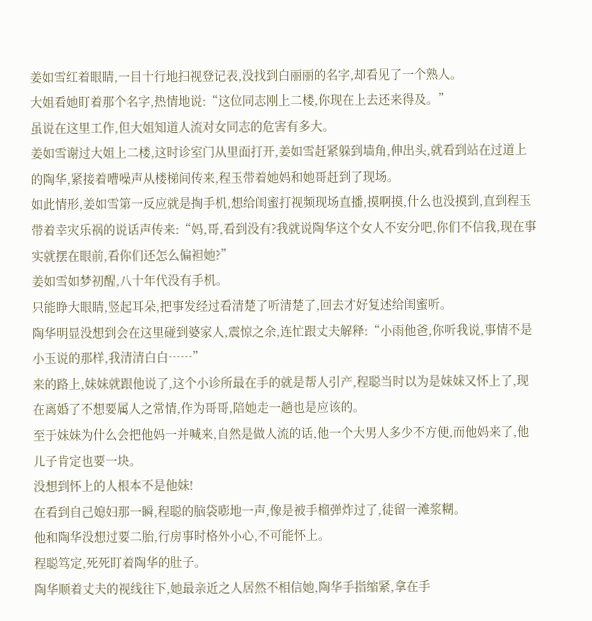姜如雪红着眼睛,一目十行地扫视登记表,没找到白丽丽的名字,却看见了一个熟人。
大姐看她盯着那个名字,热情地说:“这位同志刚上二楼,你现在上去还来得及。”
虽说在这里工作,但大姐知道人流对女同志的危害有多大。
姜如雪谢过大姐上二楼,这时诊室门从里面打开,姜如雪赶紧躲到墙角,伸出头,就看到站在过道上的陶华,紧接着嘈噪声从楼梯间传来,程玉带着她妈和她哥赶到了现场。
如此情形,姜如雪第一反应就是掏手机,想给闺蜜打视频现场直播,摸啊摸,什么也没摸到,直到程玉带着幸灾乐祸的说话声传来:“妈,哥,看到没有?我就说陶华这个女人不安分吧,你们不信我,现在事实就摆在眼前,看你们还怎么偏袒她?”
姜如雪如梦初醒,八十年代没有手机。
只能睁大眼睛,竖起耳朵,把事发经过看清楚了听清楚了,回去才好复述给闺蜜听。
陶华明显没想到会在这里碰到婆家人,震惊之余,连忙跟丈夫解释:“小雨他爸,你听我说,事情不是小玉说的那样,我清清白白……”
来的路上,妹妹就跟他说了,这个小诊所最在手的就是帮人引产,程聪当时以为是妹妹又怀上了,现在离婚了不想要属人之常情,作为哥哥,陪她走一趟也是应该的。
至于妹妹为什么会把他妈一并喊来,自然是做人流的话,他一个大男人多少不方便,而他妈来了,他儿子肯定也要一块。
没想到怀上的人根本不是他妹!
在看到自己媳妇那一瞬,程聪的脑袋嘭地一声,像是被手榴弹炸过了,徒留一滩浆糊。
他和陶华没想过要二胎,行房事时格外小心,不可能怀上。
程聪笃定,死死盯着陶华的肚子。
陶华顺着丈夫的视线往下,她最亲近之人居然不相信她,陶华手指缩紧,拿在手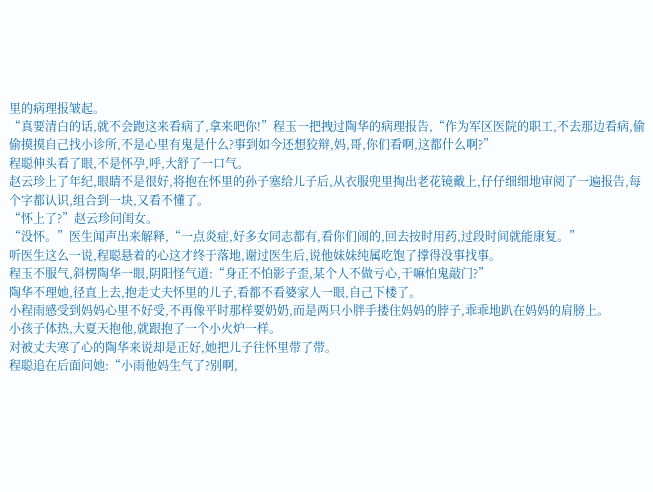里的病理报皱起。
“真要清白的话,就不会跑这来看病了,拿来吧你!”程玉一把拽过陶华的病理报告,“作为军区医院的职工,不去那边看病,偷偷摸摸自己找小诊所,不是心里有鬼是什么?事到如今还想狡辩,妈,哥,你们看啊,这都什么啊?”
程聪伸头看了眼,不是怀孕,呼,大舒了一口气。
赵云珍上了年纪,眼睛不是很好,将抱在怀里的孙子塞给儿子后,从衣服兜里掏出老花镜戴上,仔仔细细地审阅了一遍报告,每个字都认识,组合到一块,又看不懂了。
“怀上了?”赵云珍问闺女。
“没怀。”医生闻声出来解释,“一点炎症,好多女同志都有,看你们闹的,回去按时用药,过段时间就能康复。”
听医生这么一说,程聪悬着的心这才终于落地,谢过医生后,说他妹妹纯属吃饱了撑得没事找事。
程玉不服气,斜楞陶华一眼,阴阳怪气道:“身正不怕影子歪,某个人不做亏心,干嘛怕鬼敲门?”
陶华不理她,径直上去,抱走丈夫怀里的儿子,看都不看婆家人一眼,自己下楼了。
小程雨感受到妈妈心里不好受,不再像平时那样要奶奶,而是两只小胖手搂住妈妈的脖子,乖乖地趴在妈妈的肩膀上。
小孩子体热,大夏天抱他,就跟抱了一个小火炉一样。
对被丈夫寒了心的陶华来说却是正好,她把儿子往怀里带了带。
程聪追在后面问她:“小雨他妈生气了?别啊,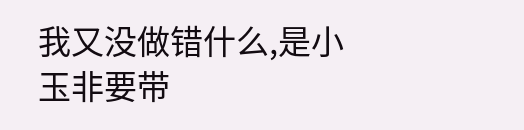我又没做错什么,是小玉非要带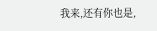我来,还有你也是,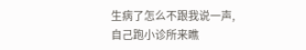生病了怎么不跟我说一声,自己跑小诊所来瞧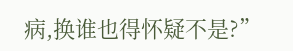病,换谁也得怀疑不是?”